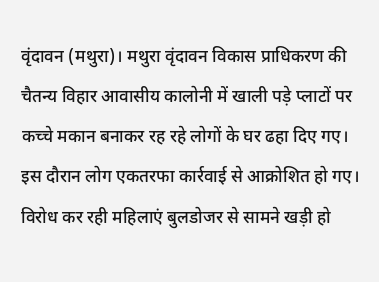वृंदावन (मथुरा)। मथुरा वृंदावन विकास प्राधिकरण की चैतन्य विहार आवासीय कालोनी में खाली पड़े प्लाटों पर कच्चे मकान बनाकर रह रहे लोगों के घर ढहा दिए गए। इस दौरान लोग एकतरफा कार्रवाई से आक्रोशित हो गए। विरोध कर रही महिलाएं बुलडोजर से सामने खड़ी हो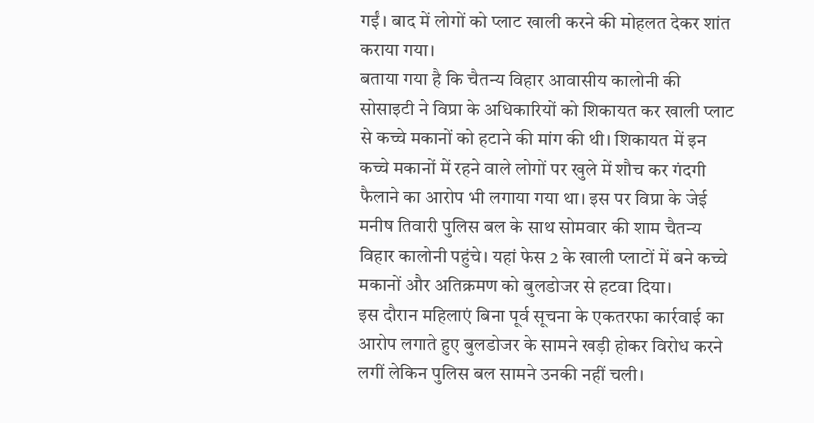गईं। बाद में लोगों को प्लाट खाली करने की मोहलत देकर शांत कराया गया।
बताया गया है कि चैतन्य विहार आवासीय कालोनी की सोसाइटी ने विप्रा के अधिकारियों को शिकायत कर खाली प्लाट से कच्चे मकानों को हटाने की मांग की थी। शिकायत में इन कच्चे मकानों में रहने वाले लोगों पर खुले में शौच कर गंदगी फैलाने का आरोप भी लगाया गया था। इस पर विप्रा के जेई मनीष तिवारी पुलिस बल के साथ सोमवार की शाम चैतन्य विहार कालोनी पहुंचे। यहां फेस 2 के खाली प्लाटों में बने कच्चे मकानों और अतिक्रमण को बुलडोजर से हटवा दिया।
इस दौरान महिलाएं बिना पूर्व सूचना के एकतरफा कार्रवाई का आरोप लगाते हुए बुलडोजर के सामने खड़ी होकर विरोध करने लगीं लेकिन पुलिस बल सामने उनकी नहीं चली।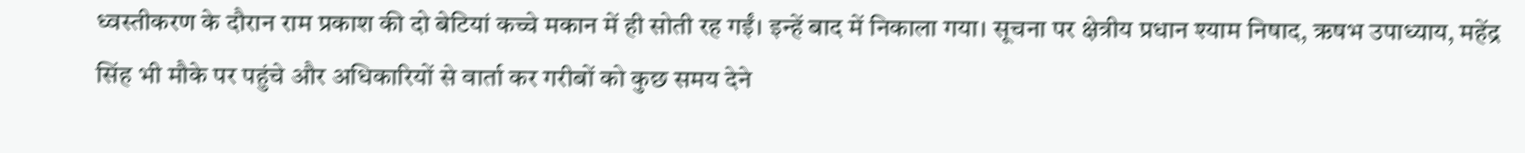ध्वस्तीकरण के दौरान राम प्रकाश की दो बेटियां कच्चे मकान में ही सोती रह गईं। इन्हें बाद में निकाला गया। सूचना पर क्षेत्रीय प्रधान श्याम निषाद, ऋषभ उपाध्याय, महेंद्र सिंह भी मौके पर पहुंचे और अधिकारियों से वार्ता कर गरीबों को कुछ समय देने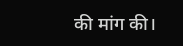की मांग की।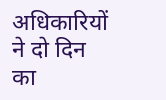अधिकारियों ने दो दिन का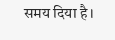समय दिया है।